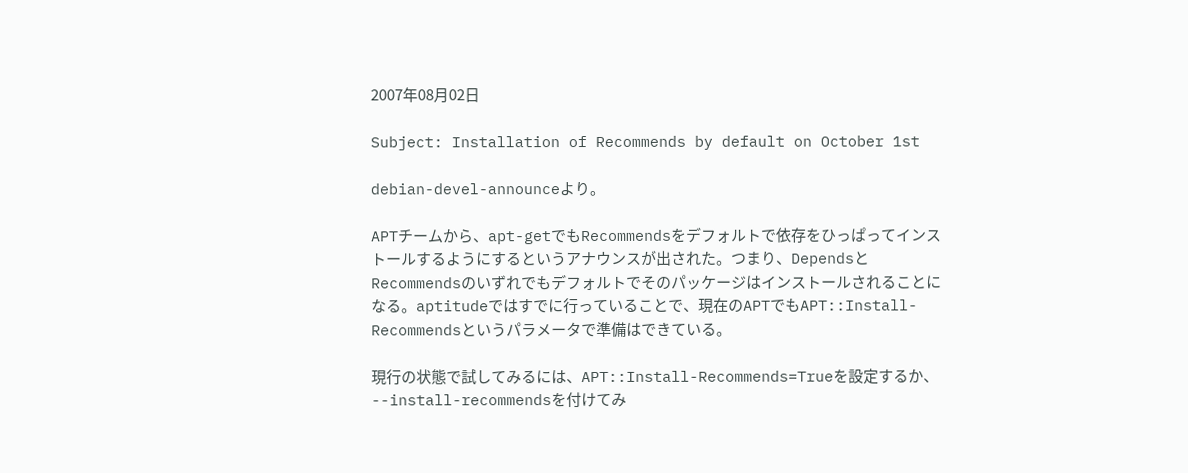2007年08月02日

Subject: Installation of Recommends by default on October 1st

debian-devel-announceより。

APTチームから、apt-getでもRecommendsをデフォルトで依存をひっぱってインストールするようにするというアナウンスが出された。つまり、DependsとRecommendsのいずれでもデフォルトでそのパッケージはインストールされることになる。aptitudeではすでに行っていることで、現在のAPTでもAPT::Install-Recommendsというパラメータで準備はできている。

現行の状態で試してみるには、APT::Install-Recommends=Trueを設定するか、--install-recommendsを付けてみ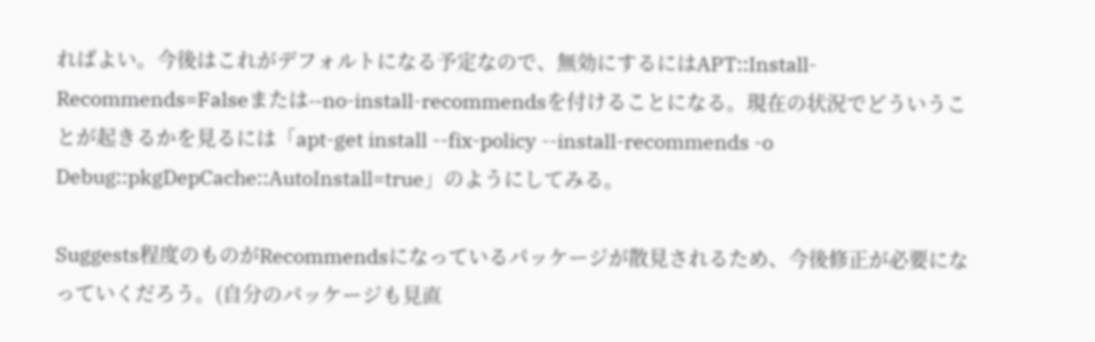ればよい。今後はこれがデフォルトになる予定なので、無効にするにはAPT::Install-Recommends=Falseまたは--no-install-recommendsを付けることになる。現在の状況でどういうことが起きるかを見るには「apt-get install --fix-policy --install-recommends -o Debug::pkgDepCache::AutoInstall=true」のようにしてみる。

Suggests程度のものがRecommendsになっているパッケージが散見されるため、今後修正が必要になっていくだろう。(自分のパッケージも見直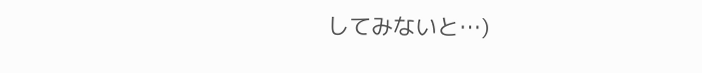してみないと…)